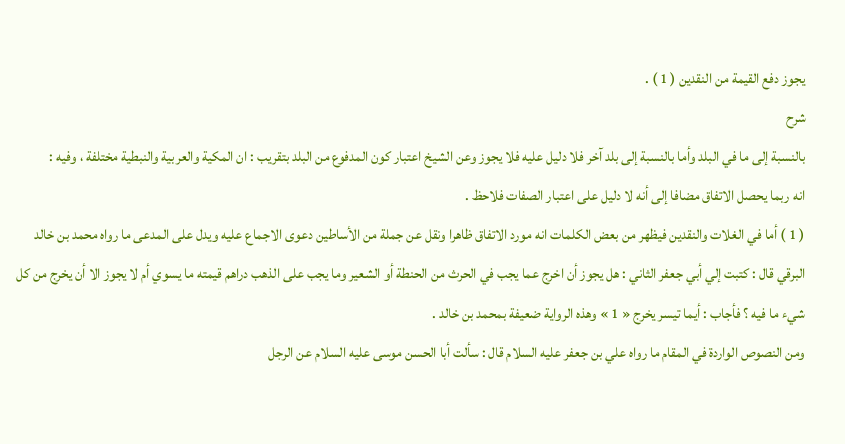يجوز دفع القيمة من النقدين ( 1 ) .
شرح
بالنسبة إلى ما في البلد وأما بالنسبة إلى بلد آخر فلا دليل عليه فلا يجوز وعن الشيخ اعتبار كون المدفوع من البلد بتقريب : ان المكية والعربية والنبطية مختلفة ، وفيه :
انه ربما يحصل الاتفاق مضافا إلى أنه لا دليل على اعتبار الصفات فلاحظ .
( 1 ) أما في الغلات والنقدين فيظهر من بعض الكلمات انه مورد الاتفاق ظاهرا ونقل عن جملة من الأساطين دعوى الاجماع عليه ويدل على المدعى ما رواه محمد بن خالد البرقي قال : كتبت إلي أبي جعفر الثاني : هل يجوز أن اخرج عما يجب في الحرث من الحنطة أو الشعير وما يجب على الذهب دراهم قيمته ما يسوي أم لا يجوز الا أن يخرج من كل شيء ما فيه ؟ فأجاب : أيما تيسر يخرج « 1 » وهذه الرواية ضعيفة بمحمد بن خالد .
ومن النصوص الواردة في المقام ما رواه علي بن جعفر عليه السلام قال : سألت أبا الحسن موسى عليه السلام عن الرجل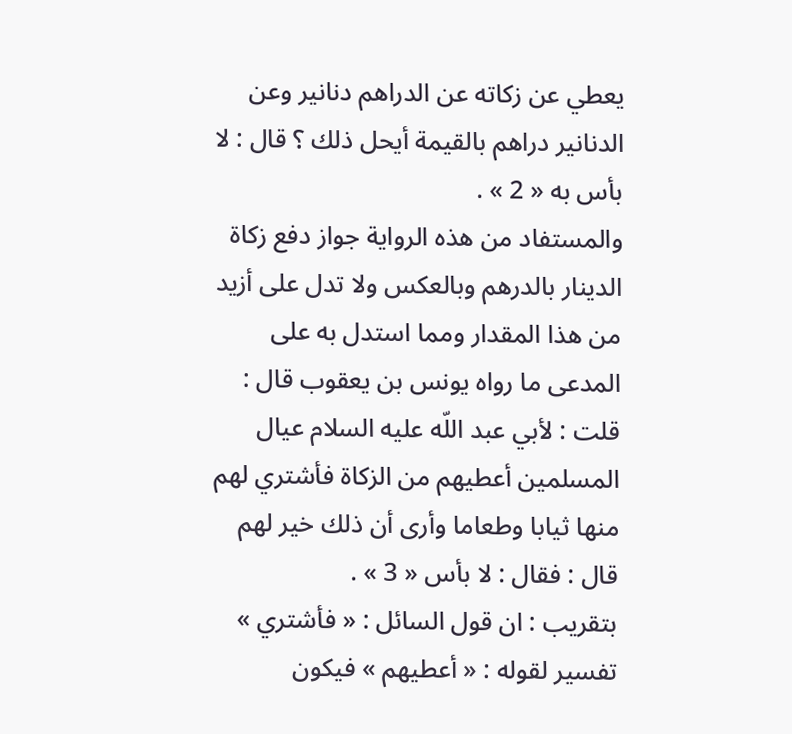يعطي عن زكاته عن الدراهم دنانير وعن الدنانير دراهم بالقيمة أيحل ذلك ؟ قال : لا بأس به « 2 » .
والمستفاد من هذه الرواية جواز دفع زكاة الدينار بالدرهم وبالعكس ولا تدل على أزيد من هذا المقدار ومما استدل به على المدعى ما رواه يونس بن يعقوب قال : قلت : لأبي عبد اللّه عليه السلام عيال المسلمين أعطيهم من الزكاة فأشتري لهم منها ثيابا وطعاما وأرى أن ذلك خير لهم قال : فقال : لا بأس « 3 » .
بتقريب : ان قول السائل : « فأشتري » تفسير لقوله : « أعطيهم » فيكون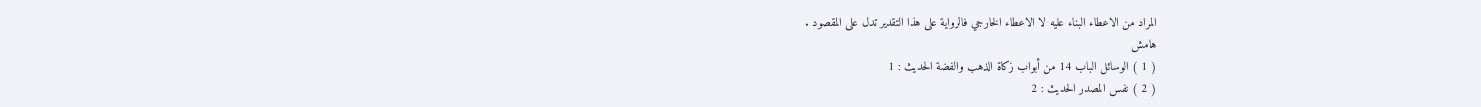المراد من الاعطاء البناء عليه لا الاعطاء الخارجي فالرواية على هذا التقدير تدل على المقصود .
هامش
( 1 ) الوسائل الباب 14 من أبواب زكاة الذهب والفضة الحديث : 1
( 2 ) نفس المصدر الحديث : 2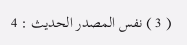( 3 ) نفس المصدر الحديث : 4